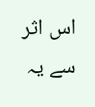اس اثر سے یہ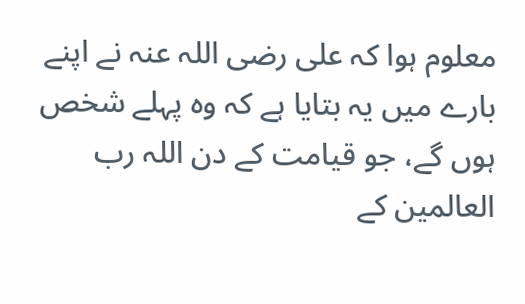معلوم ہوا کہ علی رضی اللہ عنہ نے اپنے بارے میں یہ بتایا ہے کہ وہ پہلے شخص ہوں گے، جو قیامت کے دن اللہ رب العالمین کے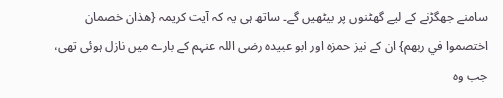سامنے جھگڑنے کے لیے گھٹنوں پر بیٹھیں گے۔ ساتھ ہی یہ کہ آیت کریمہ {هذان خصمان اختصموا في ربهم} ان کے نیز حمزہ اور ابو عبیدہ رضی اللہ عنہم کے بارے میں نازل ہوئی تھی، جب وہ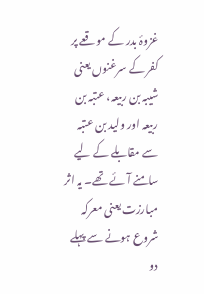غزوۂ بدر کے موقعے پر کفر کے سرغنوں یعنی شیبہ بن ربیعہ، عتبہ بن ربیعہ اور ولید بن عتبہ سے مقابلے کے لیے سامنے آئے تھے۔ یہ اثر مبارزت یعنی معرکہ شروع ہونے سے پہلے دو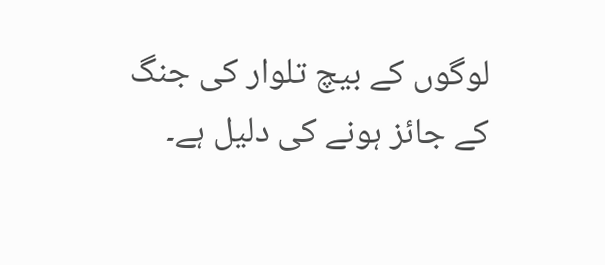لوگوں کے بیچ تلوار کی جنگ کے جائز ہونے کی دلیل ہے۔